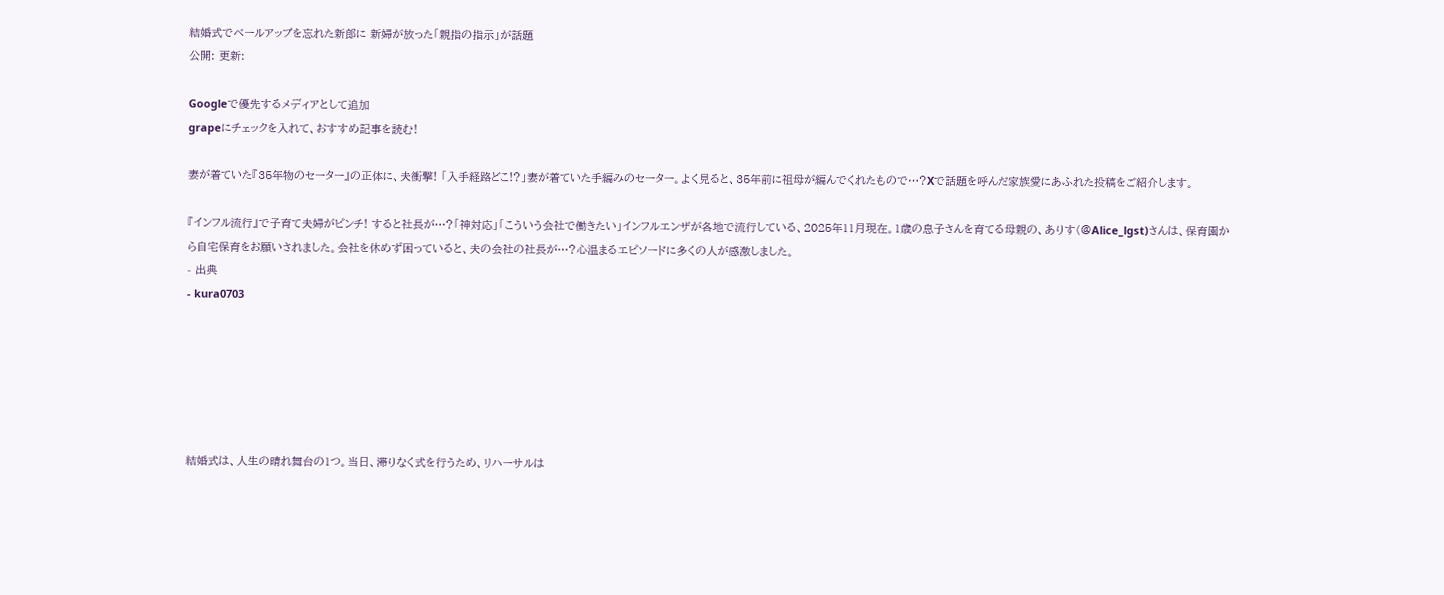結婚式でベールアップを忘れた新郎に 新婦が放った「親指の指示」が話題
公開: 更新:

Googleで優先するメディアとして追加
grapeにチェックを入れて、おすすめ記事を読む!

妻が着ていた『35年物のセーター』の正体に、夫衝撃! 「入手経路どこ!?」妻が着ていた手編みのセーター。よく見ると、35年前に祖母が編んでくれたもので…?Xで話題を呼んだ家族愛にあふれた投稿をご紹介します。

『インフル流行』で子育て夫婦がピンチ! すると社長が…?「神対応」「こういう会社で働きたい」インフルエンザが各地で流行している、2025年11月現在。1歳の息子さんを育てる母親の、ありす(@Alice_lgst)さんは、保育園から自宅保育をお願いされました。会社を休めず困っていると、夫の会社の社長が…?心温まるエピソードに多くの人が感激しました。
- 出典
- kura0703






結婚式は、人生の晴れ舞台の1つ。当日、滞りなく式を行うため、リハーサルは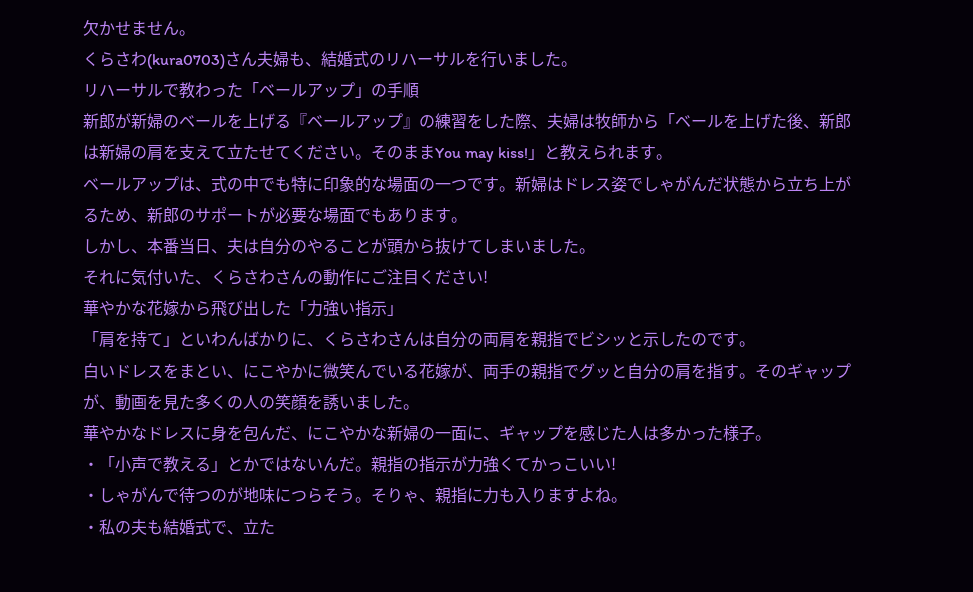欠かせません。
くらさわ(kura0703)さん夫婦も、結婚式のリハーサルを行いました。
リハーサルで教わった「ベールアップ」の手順
新郎が新婦のベールを上げる『ベールアップ』の練習をした際、夫婦は牧師から「ベールを上げた後、新郎は新婦の肩を支えて立たせてください。そのままYou may kiss!」と教えられます。
ベールアップは、式の中でも特に印象的な場面の一つです。新婦はドレス姿でしゃがんだ状態から立ち上がるため、新郎のサポートが必要な場面でもあります。
しかし、本番当日、夫は自分のやることが頭から抜けてしまいました。
それに気付いた、くらさわさんの動作にご注目ください!
華やかな花嫁から飛び出した「力強い指示」
「肩を持て」といわんばかりに、くらさわさんは自分の両肩を親指でビシッと示したのです。
白いドレスをまとい、にこやかに微笑んでいる花嫁が、両手の親指でグッと自分の肩を指す。そのギャップが、動画を見た多くの人の笑顔を誘いました。
華やかなドレスに身を包んだ、にこやかな新婦の一面に、ギャップを感じた人は多かった様子。
・「小声で教える」とかではないんだ。親指の指示が力強くてかっこいい!
・しゃがんで待つのが地味につらそう。そりゃ、親指に力も入りますよね。
・私の夫も結婚式で、立た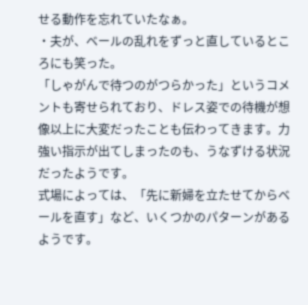せる動作を忘れていたなぁ。
・夫が、ベールの乱れをずっと直しているところにも笑った。
「しゃがんで待つのがつらかった」というコメントも寄せられており、ドレス姿での待機が想像以上に大変だったことも伝わってきます。力強い指示が出てしまったのも、うなずける状況だったようです。
式場によっては、「先に新婦を立たせてからベールを直す」など、いくつかのパターンがあるようです。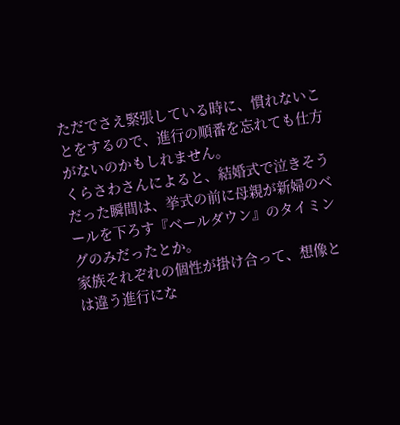ただでさえ緊張している時に、慣れないことをするので、進行の順番を忘れても仕方がないのかもしれません。
くらさわさんによると、結婚式で泣きそうだった瞬間は、挙式の前に母親が新婦のベールを下ろす『ベールダウン』のタイミングのみだったとか。
家族それぞれの個性が掛け合って、想像とは違う進行にな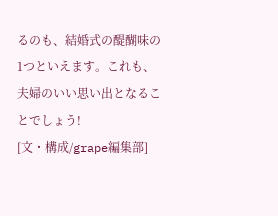るのも、結婚式の醍醐味の1つといえます。これも、夫婦のいい思い出となることでしょう!
[文・構成/grape編集部]